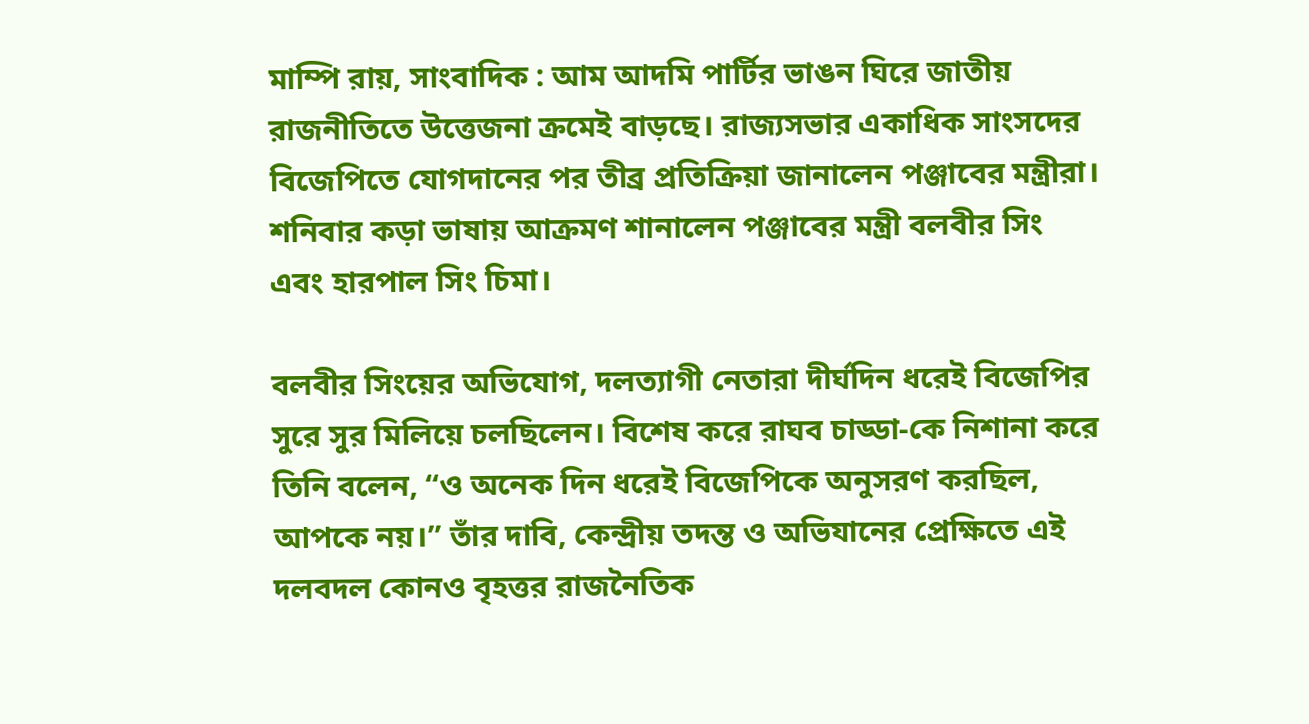মাম্পি রায়, সাংবাদিক : আম আদমি পার্টির ভাঙন ঘিরে জাতীয় রাজনীতিতে উত্তেজনা ক্রমেই বাড়ছে। রাজ্যসভার একাধিক সাংসদের বিজেপিতে যোগদানের পর তীব্র প্রতিক্রিয়া জানালেন পঞ্জাবের মন্ত্রীরা। শনিবার কড়া ভাষায় আক্রমণ শানালেন পঞ্জাবের মন্ত্রী বলবীর সিং এবং হারপাল সিং চিমা।

বলবীর সিংয়ের অভিযোগ, দলত্যাগী নেতারা দীর্ঘদিন ধরেই বিজেপির সুরে সুর মিলিয়ে চলছিলেন। বিশেষ করে রাঘব চাড্ডা-কে নিশানা করে তিনি বলেন, “ও অনেক দিন ধরেই বিজেপিকে অনুসরণ করছিল, আপকে নয়।” তাঁর দাবি, কেন্দ্রীয় তদন্ত ও অভিযানের প্রেক্ষিতে এই দলবদল কোনও বৃহত্তর রাজনৈতিক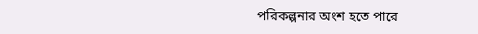পরিকল্পনার অংশ হতে পারে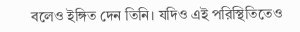বলেও ইঙ্গিত দেন তিনি। যদিও এই পরিস্থিতিতেও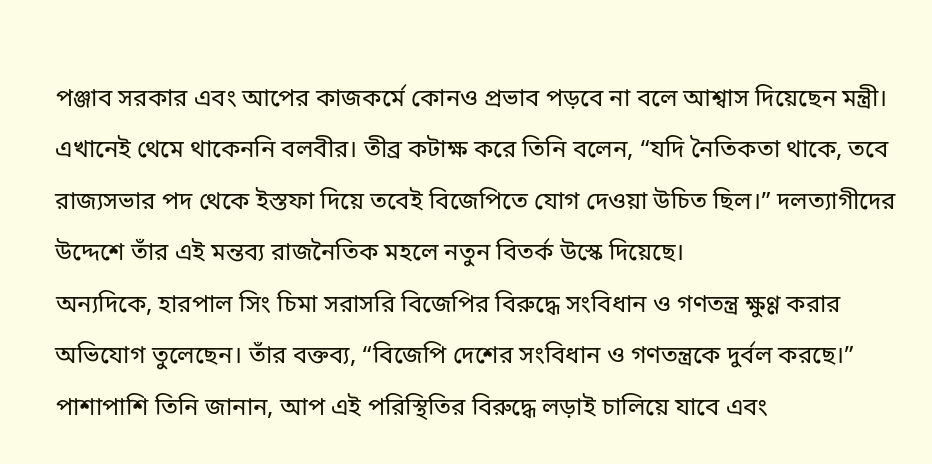পঞ্জাব সরকার এবং আপের কাজকর্মে কোনও প্রভাব পড়বে না বলে আশ্বাস দিয়েছেন মন্ত্রী।
এখানেই থেমে থাকেননি বলবীর। তীব্র কটাক্ষ করে তিনি বলেন, “যদি নৈতিকতা থাকে, তবে রাজ্যসভার পদ থেকে ইস্তফা দিয়ে তবেই বিজেপিতে যোগ দেওয়া উচিত ছিল।” দলত্যাগীদের উদ্দেশে তাঁর এই মন্তব্য রাজনৈতিক মহলে নতুন বিতর্ক উস্কে দিয়েছে।
অন্যদিকে, হারপাল সিং চিমা সরাসরি বিজেপির বিরুদ্ধে সংবিধান ও গণতন্ত্র ক্ষুণ্ণ করার অভিযোগ তুলেছেন। তাঁর বক্তব্য, “বিজেপি দেশের সংবিধান ও গণতন্ত্রকে দুর্বল করছে।” পাশাপাশি তিনি জানান, আপ এই পরিস্থিতির বিরুদ্ধে লড়াই চালিয়ে যাবে এবং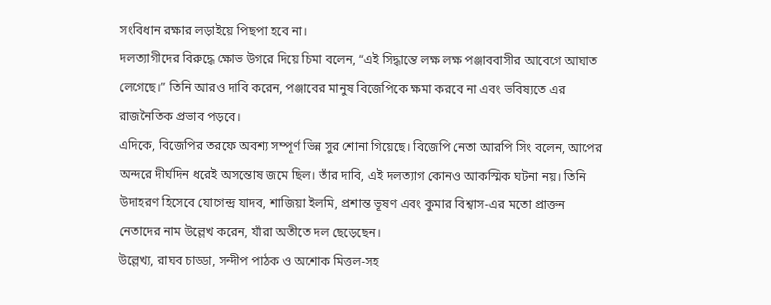সংবিধান রক্ষার লড়াইয়ে পিছপা হবে না।
দলত্যাগীদের বিরুদ্ধে ক্ষোভ উগরে দিয়ে চিমা বলেন, “এই সিদ্ধান্তে লক্ষ লক্ষ পঞ্জাববাসীর আবেগে আঘাত লেগেছে।” তিনি আরও দাবি করেন, পঞ্জাবের মানুষ বিজেপিকে ক্ষমা করবে না এবং ভবিষ্যতে এর রাজনৈতিক প্রভাব পড়বে।
এদিকে, বিজেপির তরফে অবশ্য সম্পূর্ণ ভিন্ন সুর শোনা গিয়েছে। বিজেপি নেতা আরপি সিং বলেন, আপের অন্দরে দীর্ঘদিন ধরেই অসন্তোষ জমে ছিল। তাঁর দাবি, এই দলত্যাগ কোনও আকস্মিক ঘটনা নয়। তিনি উদাহরণ হিসেবে যোগেন্দ্র যাদব, শাজিয়া ইলমি, প্রশান্ত ভূষণ এবং কুমার বিশ্বাস-এর মতো প্রাক্তন নেতাদের নাম উল্লেখ করেন, যাঁরা অতীতে দল ছেড়েছেন।
উল্লেখ্য, রাঘব চাড্ডা, সন্দীপ পাঠক ও অশোক মিত্তল-সহ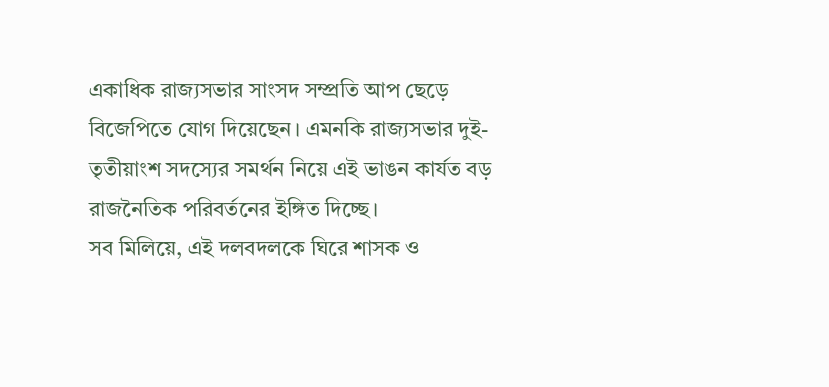একাধিক রাজ্যসভার সাংসদ সম্প্রতি আপ ছেড়ে বিজেপিতে যোগ দিয়েছেন। এমনকি রাজ্যসভার দুই-তৃতীয়াংশ সদস্যের সমর্থন নিয়ে এই ভাঙন কার্যত বড় রাজনৈতিক পরিবর্তনের ইঙ্গিত দিচ্ছে।
সব মিলিয়ে, এই দলবদলকে ঘিরে শাসক ও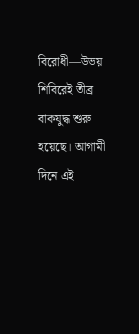বিরোধী—উভয় শিবিরেই তীব্র বাকযুদ্ধ শুরু হয়েছে। আগামী দিনে এই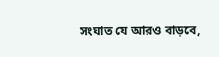সংঘাত যে আরও বাড়বে,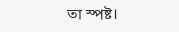তা স্পষ্ট।